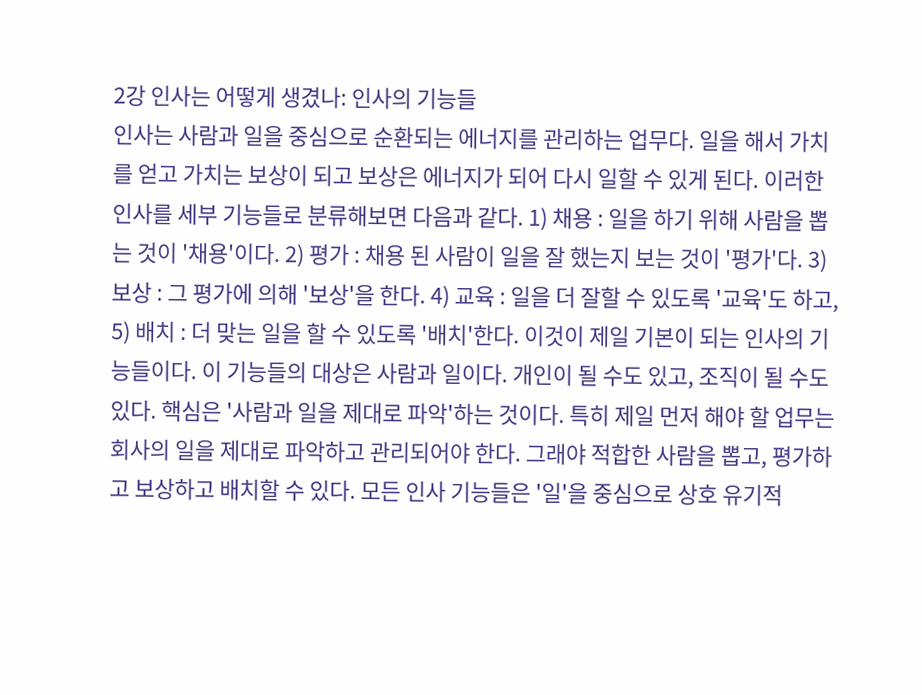2강 인사는 어떻게 생겼나: 인사의 기능들
인사는 사람과 일을 중심으로 순환되는 에너지를 관리하는 업무다. 일을 해서 가치를 얻고 가치는 보상이 되고 보상은 에너지가 되어 다시 일할 수 있게 된다. 이러한 인사를 세부 기능들로 분류해보면 다음과 같다. 1) 채용 : 일을 하기 위해 사람을 뽑는 것이 '채용'이다. 2) 평가 : 채용 된 사람이 일을 잘 했는지 보는 것이 '평가'다. 3) 보상 : 그 평가에 의해 '보상'을 한다. 4) 교육 : 일을 더 잘할 수 있도록 '교육'도 하고, 5) 배치 : 더 맞는 일을 할 수 있도록 '배치'한다. 이것이 제일 기본이 되는 인사의 기능들이다. 이 기능들의 대상은 사람과 일이다. 개인이 될 수도 있고, 조직이 될 수도 있다. 핵심은 '사람과 일을 제대로 파악'하는 것이다. 특히 제일 먼저 해야 할 업무는 회사의 일을 제대로 파악하고 관리되어야 한다. 그래야 적합한 사람을 뽑고, 평가하고 보상하고 배치할 수 있다. 모든 인사 기능들은 '일'을 중심으로 상호 유기적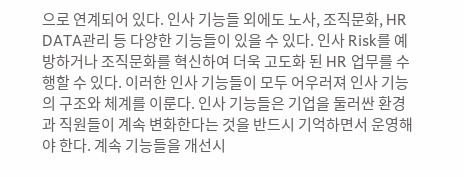으로 연계되어 있다. 인사 기능들 외에도 노사, 조직문화, HR DATA관리 등 다양한 기능들이 있을 수 있다. 인사 Risk를 예방하거나 조직문화를 혁신하여 더욱 고도화 된 HR 업무를 수행할 수 있다. 이러한 인사 기능들이 모두 어우러져 인사 기능의 구조와 체계를 이룬다. 인사 기능들은 기업을 둘러싼 환경과 직원들이 계속 변화한다는 것을 반드시 기억하면서 운영해야 한다. 계속 기능들을 개선시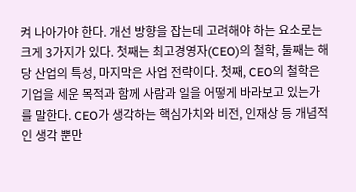켜 나아가야 한다. 개선 방향을 잡는데 고려해야 하는 요소로는 크게 3가지가 있다. 첫째는 최고경영자(CEO)의 철학, 둘째는 해당 산업의 특성, 마지막은 사업 전략이다. 첫째, CEO의 철학은 기업을 세운 목적과 함께 사람과 일을 어떻게 바라보고 있는가를 말한다. CEO가 생각하는 핵심가치와 비전, 인재상 등 개념적인 생각 뿐만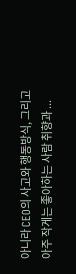아니라 CEO의 사고와 행동방식, 그리고 아주 작게는 좋아하는 사람 취향과 ...